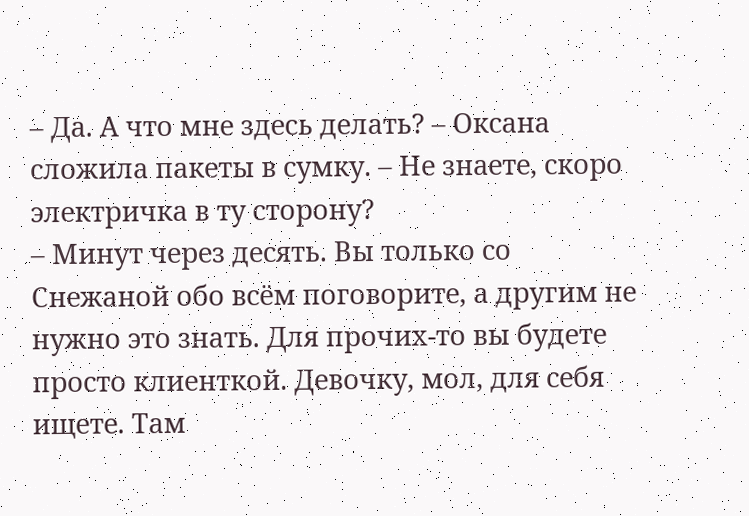– Да. А что мне здесь делать? – Оксана сложила пакеты в сумку. – Не знаете, скоро электричка в ту сторону?
– Минут через десять. Вы только со Снежаной обо всём поговорите, а другим не нужно это знать. Для прочих-то вы будете просто клиенткой. Девочку, мол, для себя ищете. Там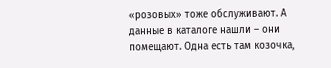«розовых» тоже обслуживают. А данные в каталоге нашли – они помещают. Одна есть там козочка,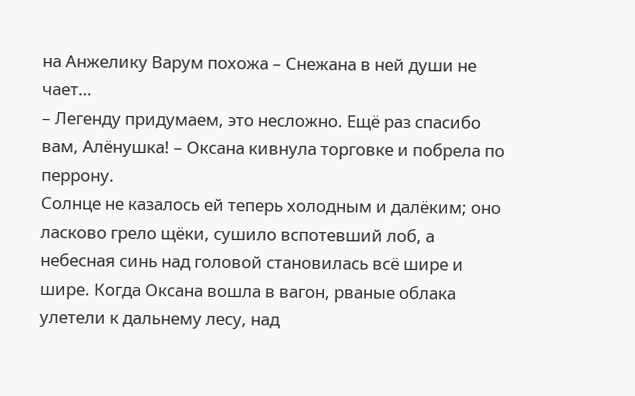на Анжелику Варум похожа – Снежана в ней души не чает…
– Легенду придумаем, это несложно. Ещё раз спасибо вам, Алёнушка! – Оксана кивнула торговке и побрела по перрону.
Солнце не казалось ей теперь холодным и далёким; оно ласково грело щёки, сушило вспотевший лоб, а небесная синь над головой становилась всё шире и шире. Когда Оксана вошла в вагон, рваные облака улетели к дальнему лесу, над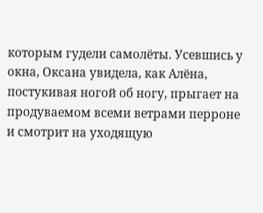которым гудели самолёты. Усевшись у окна, Оксана увидела, как Алёна, постукивая ногой об ногу, прыгает на продуваемом всеми ветрами перроне и смотрит на уходящую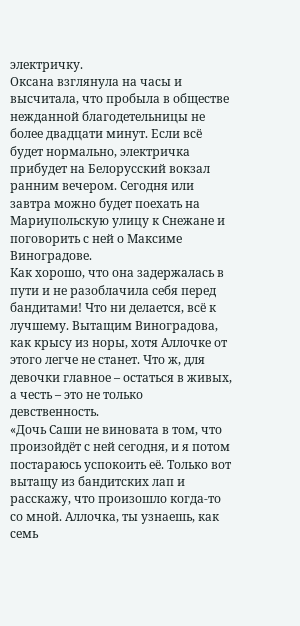электричку.
Оксана взглянула на часы и высчитала, что пробыла в обществе нежданной благодетельницы не более двадцати минут. Если всё будет нормально, электричка прибудет на Белорусский вокзал ранним вечером. Сегодня или завтра можно будет поехать на Мариупольскую улицу к Снежане и поговорить с ней о Максиме Виноградове.
Как хорошо, что она задержалась в пути и не разоблачила себя перед бандитами! Что ни делается, всё к лучшему. Вытащим Виноградова, как крысу из норы, хотя Аллочке от этого легче не станет. Что ж, для девочки главное – остаться в живых, а честь – это не только девственность.
«Дочь Саши не виновата в том, что произойдёт с ней сегодня, и я потом постараюсь успокоить её. Только вот вытащу из бандитских лап и расскажу, что произошло когда-то со мной. Аллочка, ты узнаешь, как семь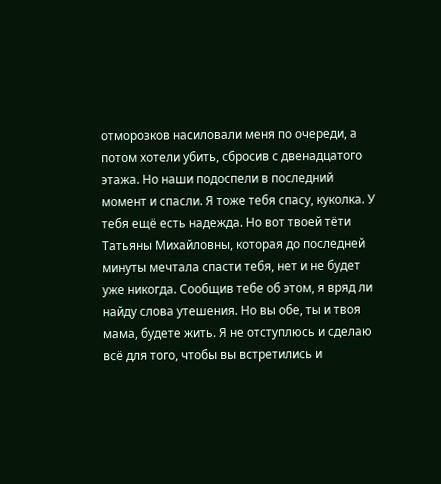отморозков насиловали меня по очереди, а потом хотели убить, сбросив с двенадцатого этажа. Но наши подоспели в последний момент и спасли. Я тоже тебя спасу, куколка. У тебя ещё есть надежда. Но вот твоей тёти Татьяны Михайловны, которая до последней минуты мечтала спасти тебя, нет и не будет уже никогда. Сообщив тебе об этом, я вряд ли найду слова утешения. Но вы обе, ты и твоя мама, будете жить. Я не отступлюсь и сделаю всё для того, чтобы вы встретились и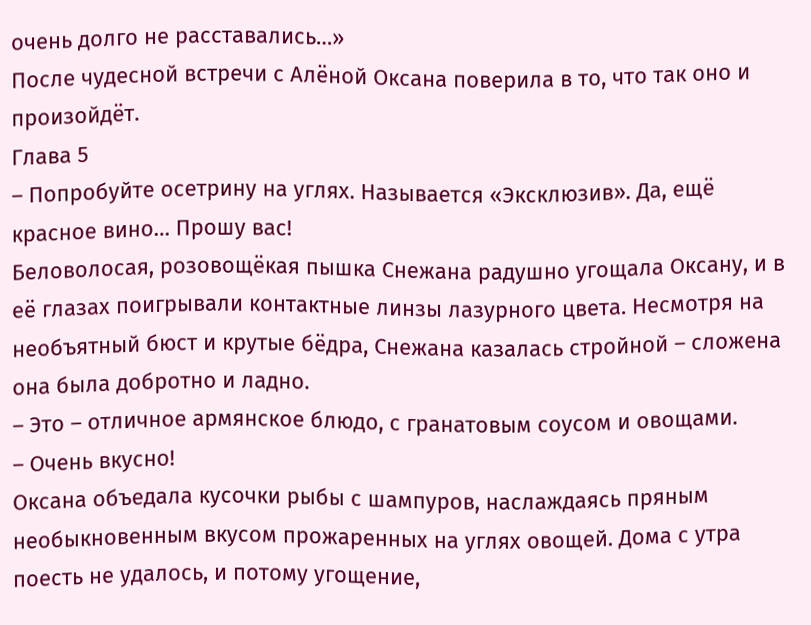очень долго не расставались…»
После чудесной встречи с Алёной Оксана поверила в то, что так оно и произойдёт.
Глава 5
– Попробуйте осетрину на углях. Называется «Эксклюзив». Да, ещё красное вино… Прошу вас!
Беловолосая, розовощёкая пышка Снежана радушно угощала Оксану, и в её глазах поигрывали контактные линзы лазурного цвета. Несмотря на необъятный бюст и крутые бёдра, Снежана казалась стройной – сложена она была добротно и ладно.
– Это – отличное армянское блюдо, с гранатовым соусом и овощами.
– Очень вкусно!
Оксана объедала кусочки рыбы с шампуров, наслаждаясь пряным необыкновенным вкусом прожаренных на углях овощей. Дома с утра поесть не удалось, и потому угощение,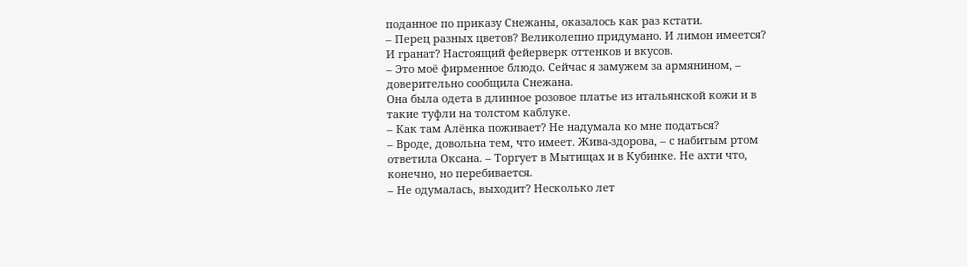поданное по приказу Снежаны, оказалось как раз кстати.
– Перец разных цветов? Великолепно придумано. И лимон имеется? И гранат? Настоящий фейерверк оттенков и вкусов.
– Это моё фирменное блюдо. Сейчас я замужем за армянином, – доверительно сообщила Снежана.
Она была одета в длинное розовое платье из итальянской кожи и в такие туфли на толстом каблуке.
– Как там Алёнка поживает? Не надумала ко мне податься?
– Вроде, довольна тем, что имеет. Жива-здорова, – с набитым ртом ответила Оксана. – Торгует в Мытищах и в Кубинке. Не ахти что, конечно, но перебивается.
– Не одумалась, выходит? Несколько лет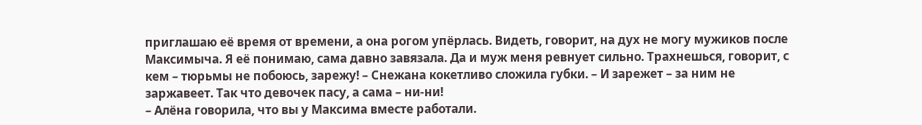приглашаю её время от времени, а она рогом упёрлась. Видеть, говорит, на дух не могу мужиков после Максимыча. Я её понимаю, сама давно завязала. Да и муж меня ревнует сильно. Трахнешься, говорит, с кем – тюрьмы не побоюсь, зарежу! – Снежана кокетливо сложила губки. – И зарежет – за ним не заржавеет. Так что девочек пасу, а сама – ни-ни!
– Алёна говорила, что вы у Максима вместе работали.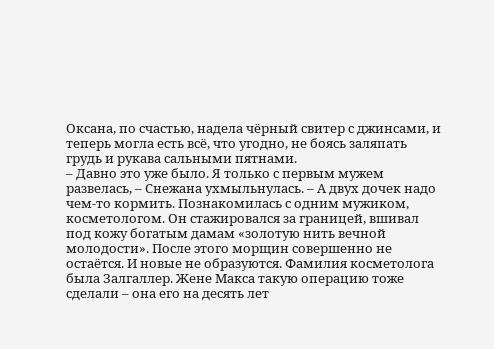Оксана, по счастью, надела чёрный свитер с джинсами, и теперь могла есть всё, что угодно, не боясь заляпать грудь и рукава сальными пятнами.
– Давно это уже было. Я только с первым мужем развелась, – Снежана ухмыльнулась. – А двух дочек надо чем-то кормить. Познакомилась с одним мужиком, косметологом. Он стажировался за границей, вшивал под кожу богатым дамам «золотую нить вечной молодости». После этого морщин совершенно не остаётся. И новые не образуются. Фамилия косметолога была Залгаллер. Жене Макса такую операцию тоже сделали – она его на десять лет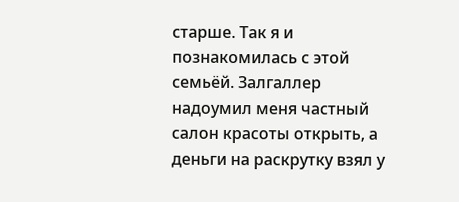старше. Так я и познакомилась с этой семьёй. Залгаллер надоумил меня частный салон красоты открыть, а деньги на раскрутку взял у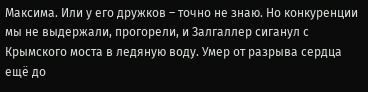Максима. Или у его дружков – точно не знаю. Но конкуренции мы не выдержали, прогорели, и Залгаллер сиганул с Крымского моста в ледяную воду. Умер от разрыва сердца ещё до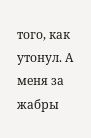того, как утонул. А меня за жабры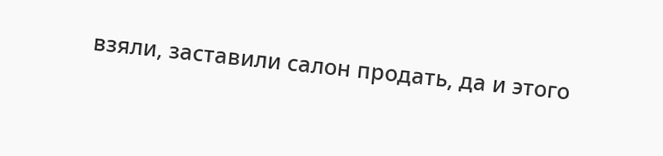взяли, заставили салон продать, да и этого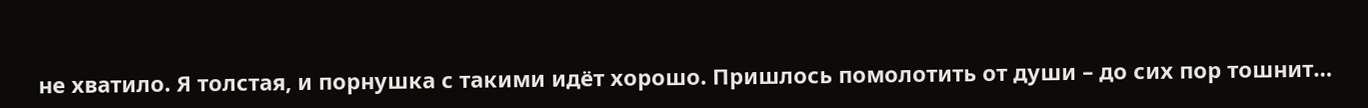не хватило. Я толстая, и порнушка с такими идёт хорошо. Пришлось помолотить от души – до сих пор тошнит…